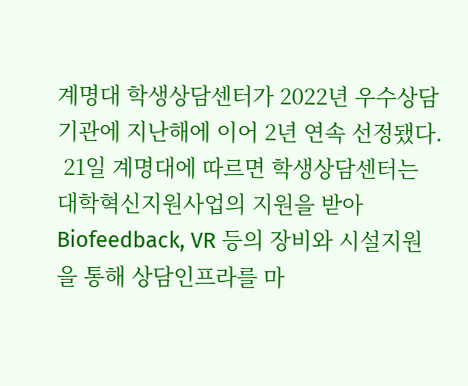계명대 학생상담센터가 2022년 우수상담기관에 지난해에 이어 2년 연속 선정됐다.
 21일 계명대에 따르면 학생상담센터는 대학혁신지원사업의 지원을 받아 Biofeedback, VR 등의 장비와 시설지원을 통해 상담인프라를 마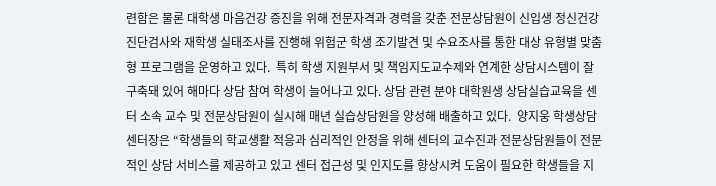련함은 물론 대학생 마음건강 증진을 위해 전문자격과 경력을 갖춘 전문상담원이 신입생 정신건강진단검사와 재학생 실태조사를 진행해 위험군 학생 조기발견 및 수요조사를 통한 대상 유형별 맞춤형 프로그램을 운영하고 있다.  특히 학생 지원부서 및 책임지도교수제와 연계한 상담시스템이 잘 구축돼 있어 해마다 상담 참여 학생이 늘어나고 있다. 상담 관련 분야 대학원생 상담실습교육을 센터 소속 교수 및 전문상담원이 실시해 매년 실습상담원을 양성해 배출하고 있다.  양지웅 학생상담센터장은 “학생들의 학교생활 적응과 심리적인 안정을 위해 센터의 교수진과 전문상담원들이 전문적인 상담 서비스를 제공하고 있고 센터 접근성 및 인지도를 향상시켜 도움이 필요한 학생들을 지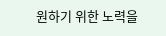원하기 위한 노력을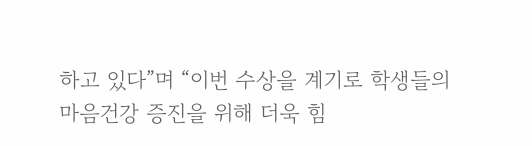하고 있다”며 “이번 수상을 계기로 학생들의 마음건강 증진을 위해 더욱 힘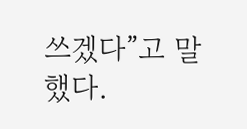쓰겠다”고 말했다.